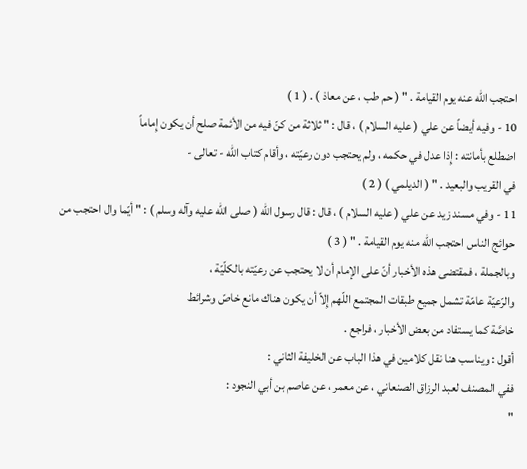احتجب اللّه عنه يوم القيامة . " ( حم طب ، عن معاذ ) . ( 1 )
10 - وفيه أيضاً عن علي ( عليه السلام ) ، قال : " ثلاثة من كنّ فيه من الأئمة صلح أن يكون إِماماً
اضطلع بأمانته : إِذا عدل في حكمه ، ولم يحتجب دون رعيّته ، وأقام كتاب اللّه - تعالى -
في القريب والبعيد . " ( الديلمي ) ( 2 )
11 - وفي مسند زيد عن علي ( عليه السلام ) ، قال : قال رسول اللّه ( صلى الله عليه وآله وسلم ) : " أيّما وال احتجب من
حوائج الناس احتجب اللّه منه يوم القيامة . " ( 3 )
وبالجملة ، فمقتضى هذه الأخبار أنّ على الإمام أن لا يحتجب عن رعيّته بالكلّيّة ،
والرّعيّة عامّة تشمل جميع طبقات المجتمع اللّهم إِلاّ أن يكون هناك مانع خاصّ وشرائط
خاصَّة كما يستفاد من بعض الأخبار ، فراجع .
أقول : ويناسب هنا نقل كلامين في هذا الباب عن الخليفة الثاني :
ففي المصنف لعبد الرزاق الصنعاني ، عن معمر ، عن عاصم بن أبي النجود :
"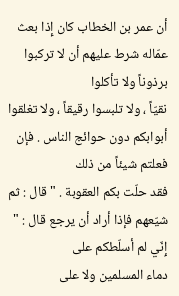أن عمر بن الخطاب كان إِذا بعث عمّاله شرط عليهم أن لا تركبوا برذوناً ولا تأكلوا
نقيّاً ، ولا تلبسوا رقيقاً ، ولا تغلقوا أبوابكم دون حوائج الناس . فإن فعلتم شيئاً من ذلك
فقد حلّت بكم العقوبة . " قال : ثم شيّعهم فإذا أراد أن يرجع قال : " إِنّي لم أسلّطكم على
دماء المسلمين ولا على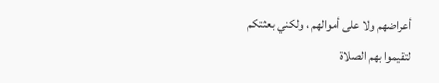أعراضهم ولا على أموالهم ، ولكني بعثتكم لتقيموا بهم الصلاة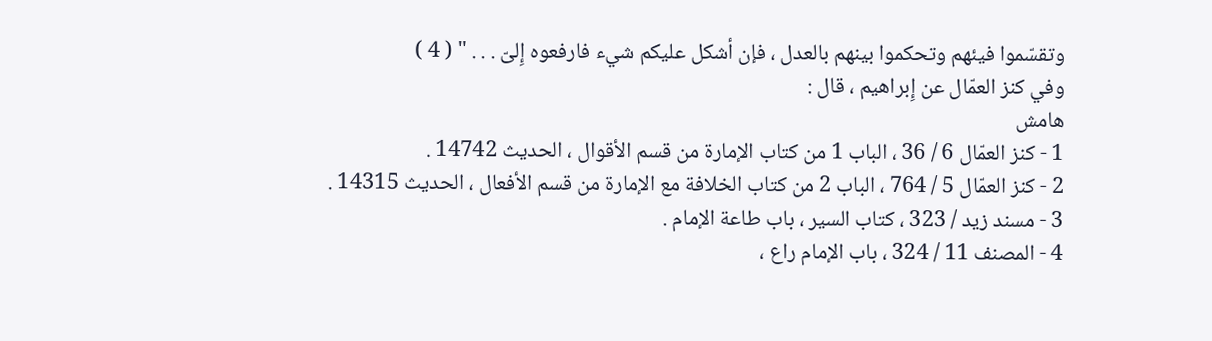وتقسّموا فيئهم وتحكموا بينهم بالعدل ، فإن أشكل عليكم شيء فارفعوه إِلىّ . . . " ( 4 )
وفي كنز العمّال عن إِبراهيم ، قال :
هامش
1 - كنز العمّال 6 / 36 ، الباب 1 من كتاب الإمارة من قسم الأقوال ، الحديث 14742 .
2 - كنز العمّال 5 / 764 ، الباب 2 من كتاب الخلافة مع الإمارة من قسم الأفعال ، الحديث 14315 .
3 - مسند زيد / 323 ، كتاب السير ، باب طاعة الإمام .
4 - المصنف 11 / 324 ، باب الإمام راع ،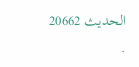الحديث 20662 .